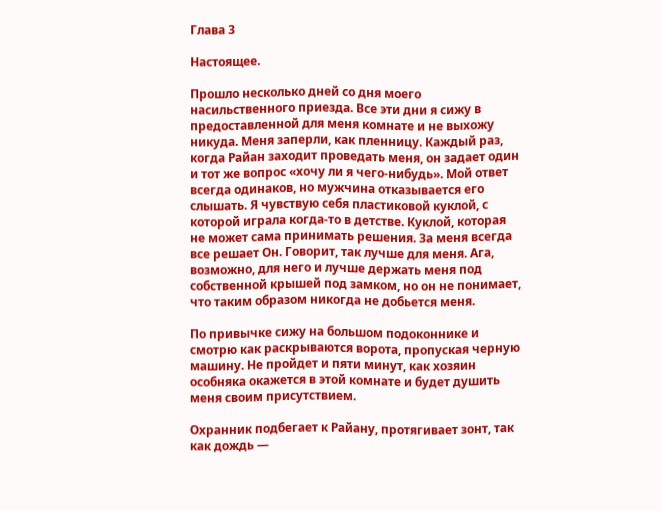Глава 3

Настоящее.

Прошло несколько дней со дня моего насильственного приезда. Все эти дни я сижу в предоставленной для меня комнате и не выхожу никуда. Меня заперли, как пленницу. Каждый раз, когда Райан заходит проведать меня, он задает один и тот же вопрос «хочу ли я чего-нибудь». Мой ответ всегда одинаков, но мужчина отказывается его слышать. Я чувствую себя пластиковой куклой, с которой играла когда-то в детстве. Куклой, которая не может сама принимать решения. За меня всегда все решает Он. Говорит, так лучше для меня. Ага, возможно, для него и лучше держать меня под собственной крышей под замком, но он не понимает, что таким образом никогда не добьется меня.

По привычке сижу на большом подоконнике и смотрю как раскрываются ворота, пропуская черную машину. Не пройдет и пяти минут, как хозяин особняка окажется в этой комнате и будет душить меня своим присутствием.

Охранник подбегает к Райану, протягивает зонт, так как дождь —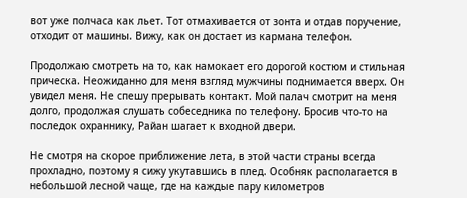вот уже полчаса как льет. Тот отмахивается от зонта и отдав поручение, отходит от машины. Вижу, как он достает из кармана телефон.

Продолжаю смотреть на то, как намокает его дорогой костюм и стильная прическа. Неожиданно для меня взгляд мужчины поднимается вверх. Он увидел меня. Не спешу прерывать контакт. Мой палач смотрит на меня долго, продолжая слушать собеседника по телефону. Бросив что-то на последок охраннику, Райан шагает к входной двери.

Не смотря на скорое приближение лета, в этой части страны всегда прохладно, поэтому я сижу укутавшись в плед. Особняк располагается в небольшой лесной чаще, где на каждые пару километров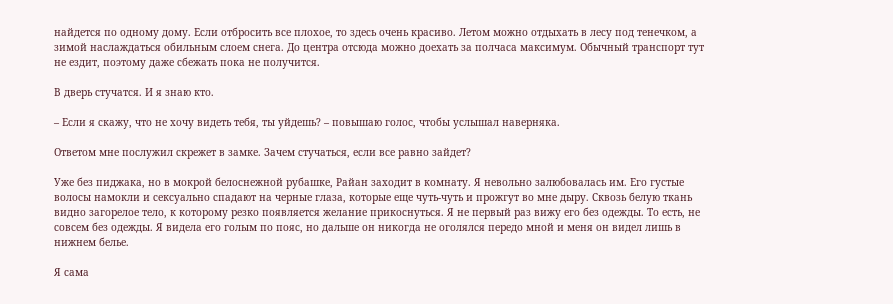найдется по одному дому. Если отбросить все плохое, то здесь очень красиво. Летом можно отдыхать в лесу под тенечком, а зимой наслаждаться обильным слоем снега. До центра отсюда можно доехать за полчаса максимум. Обычный транспорт тут не ездит, поэтому даже сбежать пока не получится.

В дверь стучатся. И я знаю кто.

– Если я скажу, что не хочу видеть тебя, ты уйдешь? – повышаю голос, чтобы услышал наверняка.

Ответом мне послужил скрежет в замке. Зачем стучаться, если все равно зайдет?

Уже без пиджака, но в мокрой белоснежной рубашке, Райан заходит в комнату. Я невольно залюбовалась им. Его густые волосы намокли и сексуально спадают на черные глаза, которые еще чуть-чуть и прожгут во мне дыру. Сквозь белую ткань видно загорелое тело, к которому резко появляется желание прикоснуться. Я не первый раз вижу его без одежды. То есть, не совсем без одежды. Я видела его голым по пояс, но дальше он никогда не оголялся передо мной и меня он видел лишь в нижнем белье.

Я сама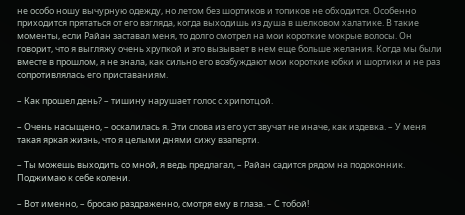не особо ношу вычурную одежду, но летом без шортиков и топиков не обходится. Особенно приходится прятаться от его взгляда, когда выходишь из душа в шелковом халатике. В такие моменты, если Райан заставал меня, то долго смотрел на мои короткие мокрые волосы. Он говорит, что я выгляжу очень хрупкой и это вызывает в нем еще больше желания. Когда мы были вместе в прошлом, я не знала, как сильно его возбуждают мои короткие юбки и шортики и не раз сопротивлялась его приставаниям.

– Как прошел день? – тишину нарушает голос с хрипотцой.

– Очень насыщено, – оскалилась я. Эти слова из его уст звучат не иначе, как издевка. – У меня такая яркая жизнь, что я целыми днями сижу взаперти.

– Ты можешь выходить со мной, я ведь предлагал, – Райан садится рядом на подоконник. Поджимаю к себе колени.

– Вот именно, – бросаю раздраженно, смотря ему в глаза. – С тобой!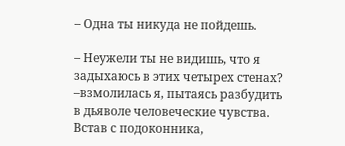– Одна ты никуда не пойдешь.

– Неужели ты не видишь, что я задыхаюсь в этих четырех стенах? –взмолилась я, пытаясь разбудить в дьяволе человеческие чувства. Встав с подоконника,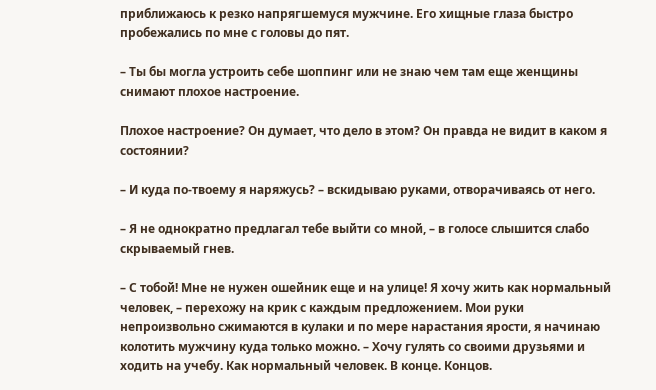приближаюсь к резко напрягшемуся мужчине. Его хищные глаза быстро пробежались по мне с головы до пят.

– Ты бы могла устроить себе шоппинг или не знаю чем там еще женщины снимают плохое настроение.

Плохое настроение? Он думает, что дело в этом? Он правда не видит в каком я состоянии?

– И куда по-твоему я наряжусь? – вскидываю руками, отворачиваясь от него.

– Я не однократно предлагал тебе выйти со мной, – в голосе слышится слабо скрываемый гнев.

– С тобой! Мне не нужен ошейник еще и на улице! Я хочу жить как нормальный человек, – перехожу на крик с каждым предложением. Мои руки непроизвольно сжимаются в кулаки и по мере нарастания ярости, я начинаю колотить мужчину куда только можно. – Хочу гулять со своими друзьями и ходить на учебу. Как нормальный человек. В конце. Концов.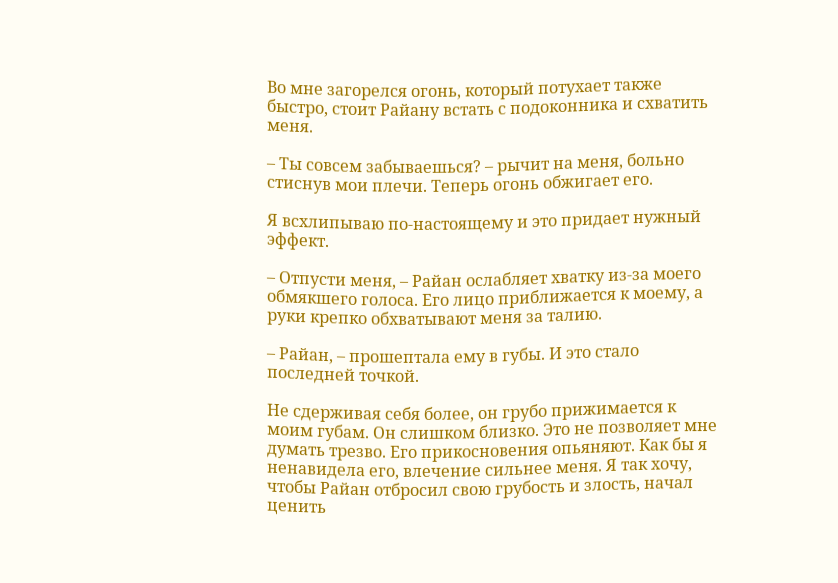Во мне загорелся огонь, который потухает также быстро, стоит Райану встать с подоконника и схватить меня.

– Ты совсем забываешься? – рычит на меня, больно стиснув мои плечи. Теперь огонь обжигает его.

Я всхлипываю по-настоящему и это придает нужный эффект.

– Отпусти меня, – Райан ослабляет хватку из-за моего обмякшего голоса. Его лицо приближается к моему, а руки крепко обхватывают меня за талию.

– Райан, – прошептала ему в губы. И это стало последней точкой.

Не сдерживая себя более, он грубо прижимается к моим губам. Он слишком близко. Это не позволяет мне думать трезво. Его прикосновения опьяняют. Как бы я ненавидела его, влечение сильнее меня. Я так хочу, чтобы Райан отбросил свою грубость и злость, начал ценить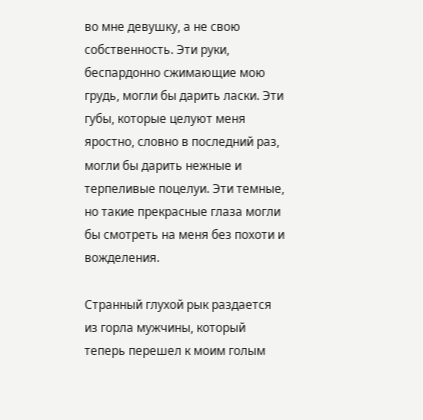во мне девушку, а не свою собственность. Эти руки, беспардонно сжимающие мою грудь, могли бы дарить ласки. Эти губы, которые целуют меня яростно, словно в последний раз, могли бы дарить нежные и терпеливые поцелуи. Эти темные, но такие прекрасные глаза могли бы смотреть на меня без похоти и вожделения.

Странный глухой рык раздается из горла мужчины, который теперь перешел к моим голым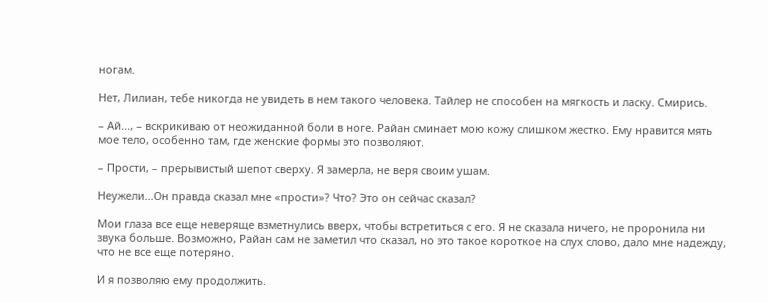ногам.

Нет, Лилиан, тебе никогда не увидеть в нем такого человека. Тайлер не способен на мягкость и ласку. Смирись.

– Ай..., – вскрикиваю от неожиданной боли в ноге. Райан сминает мою кожу слишком жестко. Ему нравится мять мое тело, особенно там, где женские формы это позволяют.

– Прости, – прерывистый шепот сверху. Я замерла, не веря своим ушам.

Неужели...Он правда сказал мне «прости»? Что? Это он сейчас сказал?

Мои глаза все еще неверяще взметнулись вверх, чтобы встретиться с его. Я не сказала ничего, не проронила ни звука больше. Возможно, Райан сам не заметил что сказал, но это такое короткое на слух слово, дало мне надежду, что не все еще потеряно.

И я позволяю ему продолжить.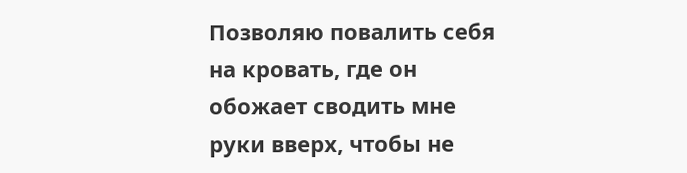Позволяю повалить себя на кровать, где он обожает сводить мне руки вверх, чтобы не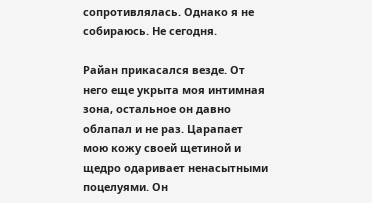сопротивлялась. Однако я не собираюсь. Не сегодня.

Райан прикасался везде. От него еще укрыта моя интимная зона, остальное он давно облапал и не раз. Царапает мою кожу своей щетиной и щедро одаривает ненасытными поцелуями. Он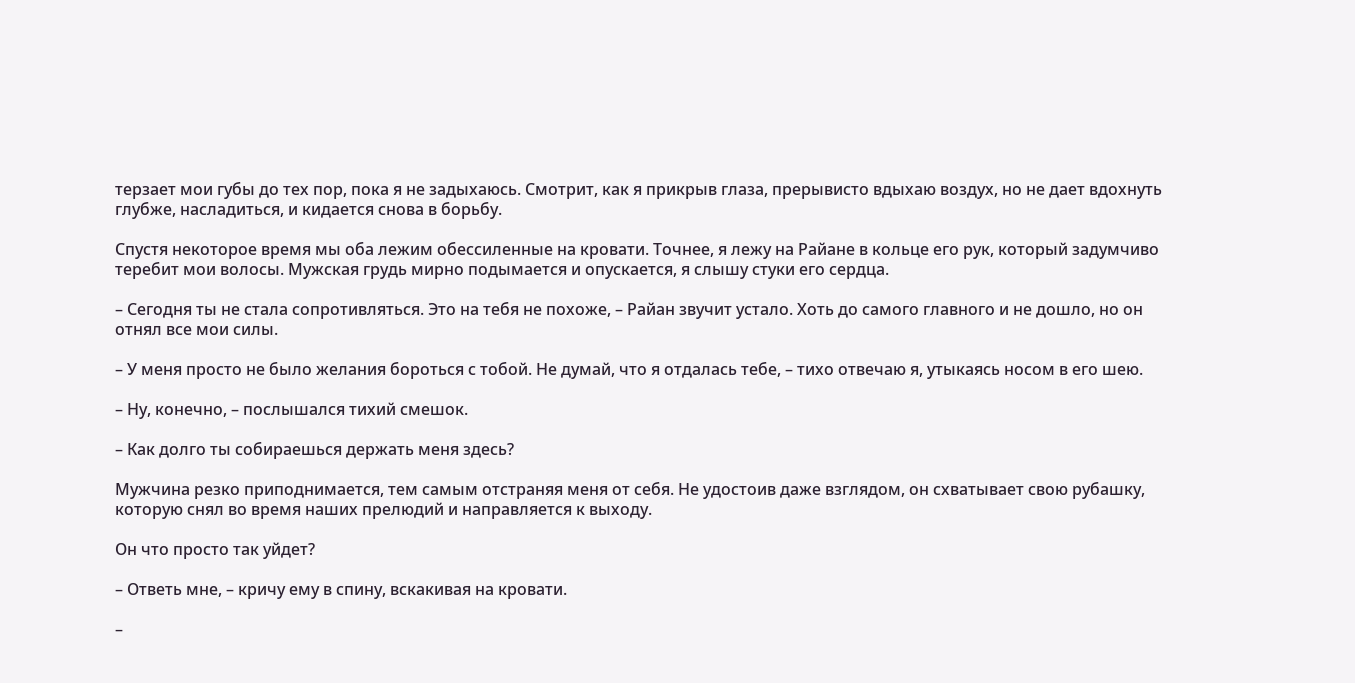терзает мои губы до тех пор, пока я не задыхаюсь. Смотрит, как я прикрыв глаза, прерывисто вдыхаю воздух, но не дает вдохнуть глубже, насладиться, и кидается снова в борьбу.

Спустя некоторое время мы оба лежим обессиленные на кровати. Точнее, я лежу на Райане в кольце его рук, который задумчиво теребит мои волосы. Мужская грудь мирно подымается и опускается, я слышу стуки его сердца.

– Сегодня ты не стала сопротивляться. Это на тебя не похоже, – Райан звучит устало. Хоть до самого главного и не дошло, но он отнял все мои силы.

– У меня просто не было желания бороться с тобой. Не думай, что я отдалась тебе, – тихо отвечаю я, утыкаясь носом в его шею.

– Ну, конечно, – послышался тихий смешок.

– Как долго ты собираешься держать меня здесь?

Мужчина резко приподнимается, тем самым отстраняя меня от себя. Не удостоив даже взглядом, он схватывает свою рубашку, которую снял во время наших прелюдий и направляется к выходу.

Он что просто так уйдет?

– Ответь мне, – кричу ему в спину, вскакивая на кровати.

–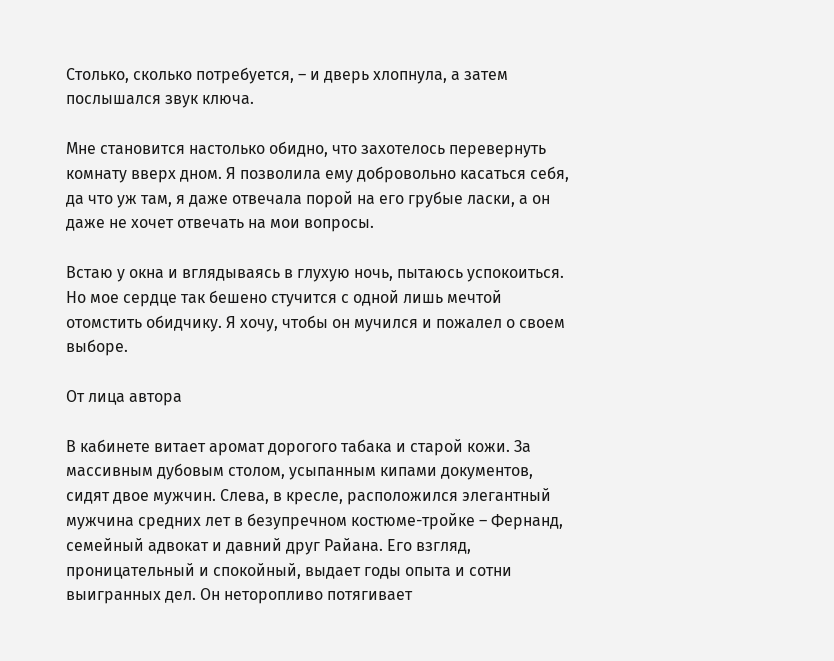Столько, сколько потребуется, – и дверь хлопнула, а затем послышался звук ключа.

Мне становится настолько обидно, что захотелось перевернуть комнату вверх дном. Я позволила ему добровольно касаться себя, да что уж там, я даже отвечала порой на его грубые ласки, а он даже не хочет отвечать на мои вопросы.

Встаю у окна и вглядываясь в глухую ночь, пытаюсь успокоиться. Но мое сердце так бешено стучится с одной лишь мечтой отомстить обидчику. Я хочу, чтобы он мучился и пожалел о своем выборе.

От лица автора

В кабинете витает аромат дорогого табака и старой кожи. За массивным дубовым столом, усыпанным кипами документов, сидят двое мужчин. Слева, в кресле, расположился элегантный мужчина средних лет в безупречном костюме-тройке – Фернанд, семейный адвокат и давний друг Райана. Его взгляд, проницательный и спокойный, выдает годы опыта и сотни выигранных дел. Он неторопливо потягивает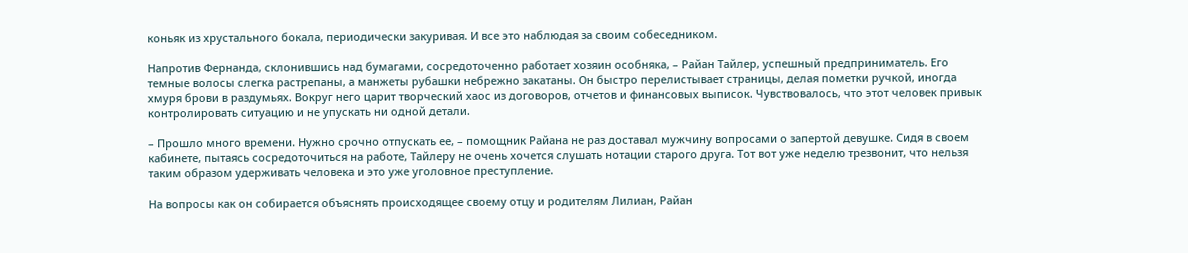коньяк из хрустального бокала, периодически закуривая. И все это наблюдая за своим собеседником.

Напротив Фернанда, склонившись над бумагами, сосредоточенно работает хозяин особняка, – Райан Тайлер, успешный предприниматель. Его темные волосы слегка растрепаны, а манжеты рубашки небрежно закатаны. Он быстро перелистывает страницы, делая пометки ручкой, иногда хмуря брови в раздумьях. Вокруг него царит творческий хаос из договоров, отчетов и финансовых выписок. Чувствовалось, что этот человек привык контролировать ситуацию и не упускать ни одной детали.

– Прошло много времени. Нужно срочно отпускать ее, – помощник Райана не раз доставал мужчину вопросами о запертой девушке. Сидя в своем кабинете, пытаясь сосредоточиться на работе, Тайлеру не очень хочется слушать нотации старого друга. Тот вот уже неделю трезвонит, что нельзя таким образом удерживать человека и это уже уголовное преступление.

На вопросы как он собирается объяснять происходящее своему отцу и родителям Лилиан, Райан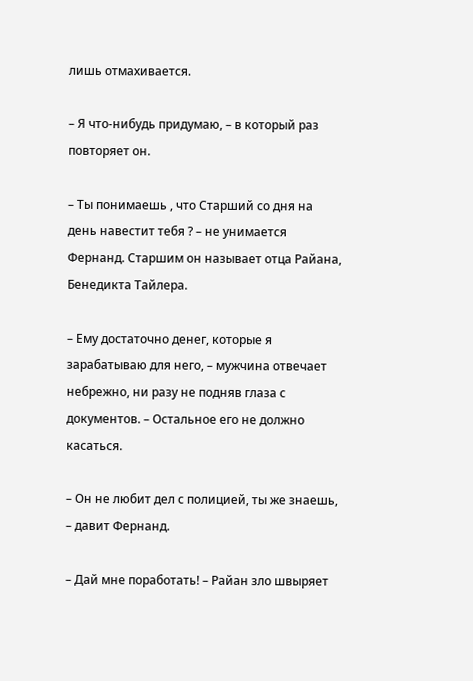лишь отмахивается.

– Я что-нибудь придумаю, – в который раз повторяет он.

– Ты понимаешь , что Старший со дня на день навестит тебя ? – не унимается Фернанд. Старшим он называет отца Райана, Бенедикта Тайлера.

– Ему достаточно денег, которые я зарабатываю для него, – мужчина отвечает небрежно, ни разу не подняв глаза с документов. – Остальное его не должно касаться.

– Он не любит дел с полицией, ты же знаешь, – давит Фернанд.

– Дай мне поработать! – Райан зло швыряет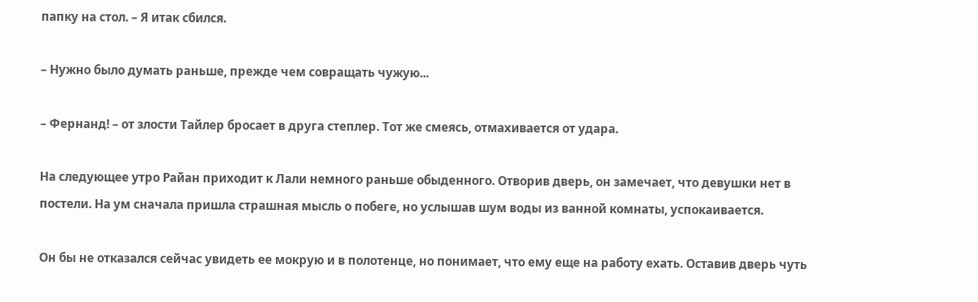папку на стол. – Я итак сбился.

– Нужно было думать раньше, прежде чем совращать чужую...

– Фернанд! – от злости Тайлер бросает в друга степлер. Тот же смеясь, отмахивается от удара.

На следующее утро Райан приходит к Лали немного раньше обыденного. Отворив дверь, он замечает, что девушки нет в постели. На ум сначала пришла страшная мысль о побеге, но услышав шум воды из ванной комнаты, успокаивается.

Он бы не отказался сейчас увидеть ее мокрую и в полотенце, но понимает, что ему еще на работу ехать. Оставив дверь чуть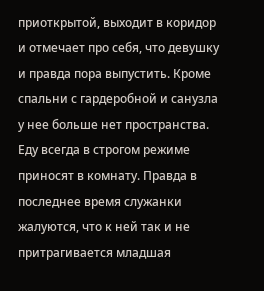приоткрытой, выходит в коридор и отмечает про себя, что девушку и правда пора выпустить. Кроме спальни с гардеробной и санузла у нее больше нет пространства. Еду всегда в строгом режиме приносят в комнату. Правда в последнее время служанки жалуются, что к ней так и не притрагивается младшая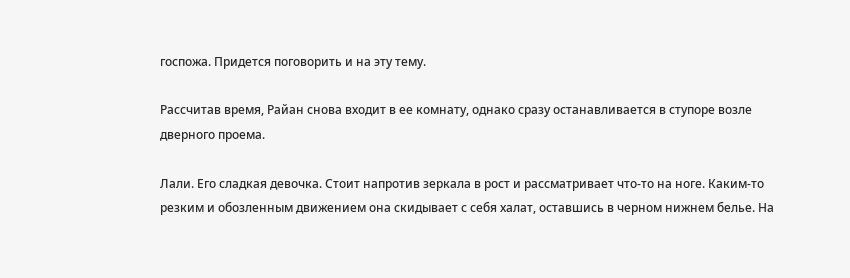госпожа. Придется поговорить и на эту тему.

Рассчитав время, Райан снова входит в ее комнату, однако сразу останавливается в ступоре возле дверного проема.

Лали. Его сладкая девочка. Стоит напротив зеркала в рост и рассматривает что-то на ноге. Каким-то резким и обозленным движением она скидывает с себя халат, оставшись в черном нижнем белье. На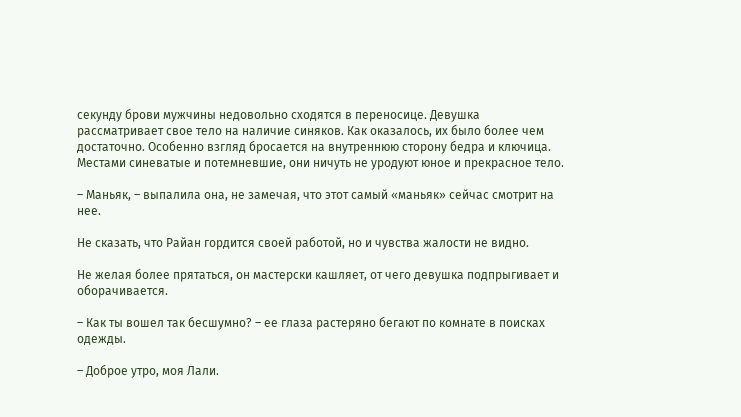секунду брови мужчины недовольно сходятся в переносице. Девушка рассматривает свое тело на наличие синяков. Как оказалось, их было более чем достаточно. Особенно взгляд бросается на внутреннюю сторону бедра и ключица. Местами синеватые и потемневшие, они ничуть не уродуют юное и прекрасное тело.

– Маньяк, – выпалила она, не замечая, что этот самый «маньяк» сейчас смотрит на нее.

Не сказать, что Райан гордится своей работой, но и чувства жалости не видно.

Не желая более прятаться, он мастерски кашляет, от чего девушка подпрыгивает и оборачивается.

– Как ты вошел так бесшумно? – ее глаза растеряно бегают по комнате в поисках одежды.

– Доброе утро, моя Лали.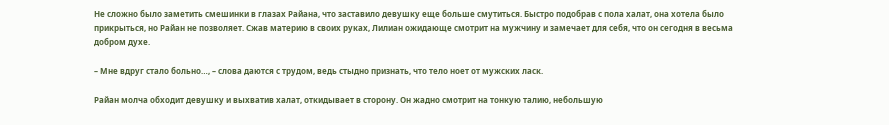Не сложно было заметить смешинки в глазах Райана, что заставило девушку еще больше смутиться. Быстро подобрав с пола халат, она хотела было прикрыться, но Райан не позволяет. Сжав материю в своих руках, Лилиан ожидающе смотрит на мужчину и замечает для себя, что он сегодня в весьма добром духе.

– Мне вдруг стало больно…, – слова даются с трудом, ведь стыдно признать, что тело ноет от мужских ласк.

Райан молча обходит девушку и выхватив халат, откидывает в сторону. Он жадно смотрит на тонкую талию, небольшую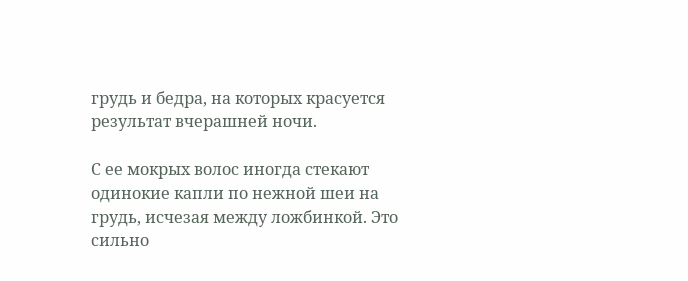грудь и бедра, на которых красуется результат вчерашней ночи.

С ее мокрых волос иногда стекают одинокие капли по нежной шеи на грудь, исчезая между ложбинкой. Это сильно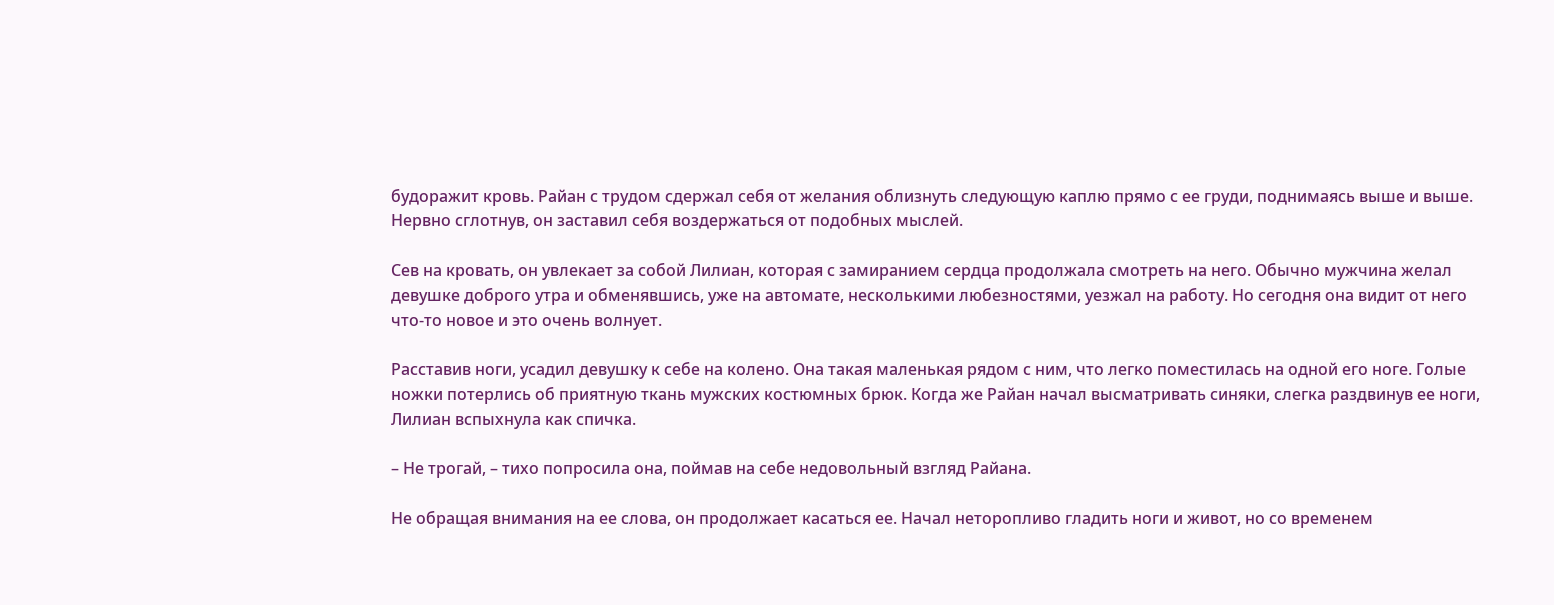будоражит кровь. Райан с трудом сдержал себя от желания облизнуть следующую каплю прямо с ее груди, поднимаясь выше и выше. Нервно сглотнув, он заставил себя воздержаться от подобных мыслей.

Сев на кровать, он увлекает за собой Лилиан, которая с замиранием сердца продолжала смотреть на него. Обычно мужчина желал девушке доброго утра и обменявшись, уже на автомате, несколькими любезностями, уезжал на работу. Но сегодня она видит от него что-то новое и это очень волнует.

Расставив ноги, усадил девушку к себе на колено. Она такая маленькая рядом с ним, что легко поместилась на одной его ноге. Голые ножки потерлись об приятную ткань мужских костюмных брюк. Когда же Райан начал высматривать синяки, слегка раздвинув ее ноги, Лилиан вспыхнула как спичка.

– Не трогай, – тихо попросила она, поймав на себе недовольный взгляд Райана.

Не обращая внимания на ее слова, он продолжает касаться ее. Начал неторопливо гладить ноги и живот, но со временем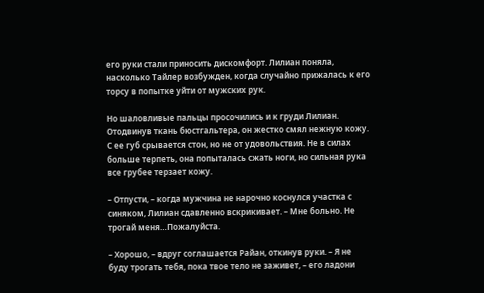его руки стали приносить дискомфорт. Лилиан поняла, насколько Тайлер возбужден, когда случайно прижалась к его торсу в попытке уйти от мужских рук.

Но шаловливые пальцы просочились и к груди Лилиан. Отодвинув ткань бюстгальтера, он жестко смял нежную кожу. С ее губ срывается стон, но не от удовольствия. Не в силах больше терпеть, она попыталась сжать ноги, но сильная рука все грубее терзает кожу.

– Отпусти, – когда мужчина не нарочно коснулся участка с синяком, Лилиан сдавленно вскрикивает. – Мне больно. Не трогай меня…Пожалуйста.

– Хорошо, – вдруг соглашается Райан, откинув руки. – Я не буду трогать тебя, пока твое тело не заживет, – его ладони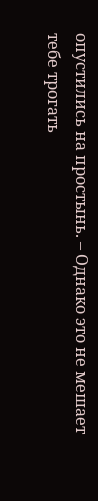опустились на простынь. – Однако это не мешает тебе трогать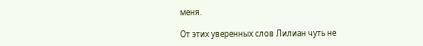меня.

От этих уверенных слов Лилиан чуть не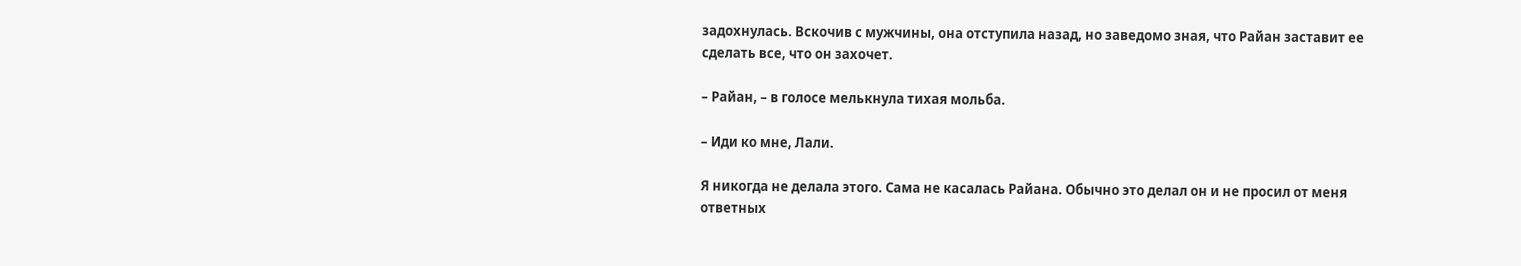задохнулась. Вскочив с мужчины, она отступила назад, но заведомо зная, что Райан заставит ее сделать все, что он захочет.

– Райан, – в голосе мелькнула тихая мольба.

– Иди ко мне, Лали.

Я никогда не делала этого. Сама не касалась Райана. Обычно это делал он и не просил от меня ответных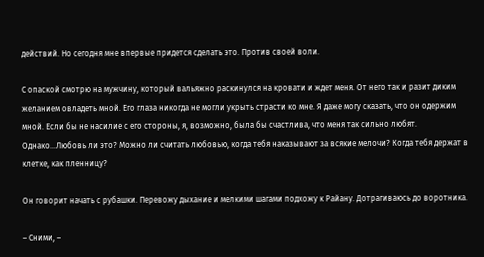действий. Но сегодня мне впервые придется сделать это. Против своей воли.

С опаской смотрю на мужчину, который вальяжно раскинулся на кровати и ждет меня. От него так и разит диким желанием овладеть мной. Его глаза никогда не могли укрыть страсти ко мне. Я даже могу сказать, что он одержим мной. Если бы не насилие с его стороны, я, возможно, была бы счастлива, что меня так сильно любят. Однако...Любовь ли это? Можно ли считать любовью, когда тебя наказывают за всякие мелочи? Когда тебя держат в клетке, как пленницу?

Он говорит начать с рубашки. Перевожу дыхание и мелкими шагами подхожу к Райану. Дотрагиваюсь до воротника.

– Сними, –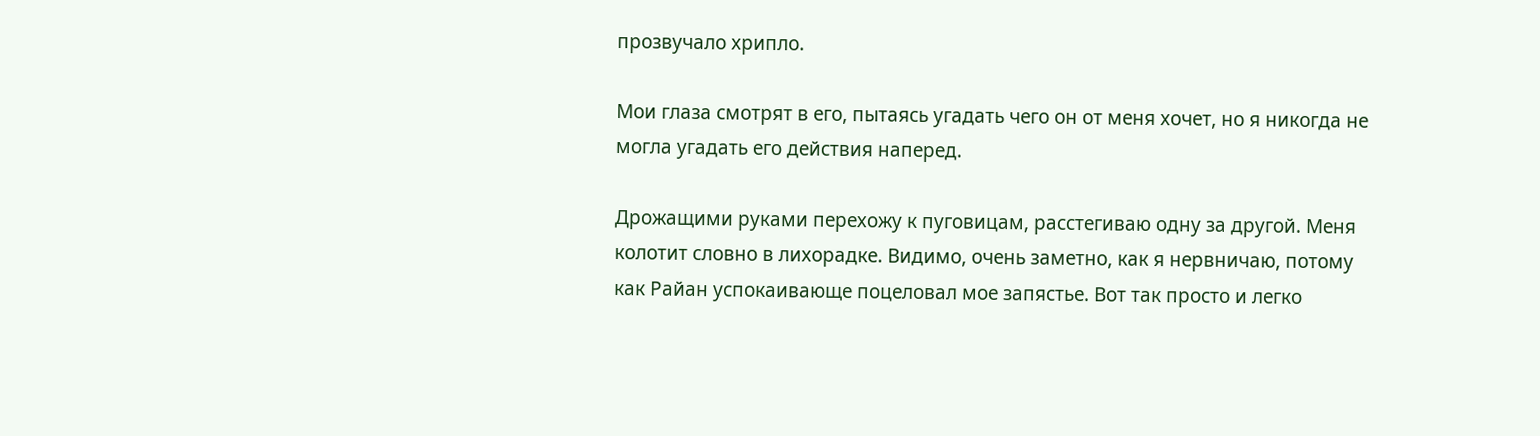прозвучало хрипло.

Мои глаза смотрят в его, пытаясь угадать чего он от меня хочет, но я никогда не могла угадать его действия наперед.

Дрожащими руками перехожу к пуговицам, расстегиваю одну за другой. Меня колотит словно в лихорадке. Видимо, очень заметно, как я нервничаю, потому как Райан успокаивающе поцеловал мое запястье. Вот так просто и легко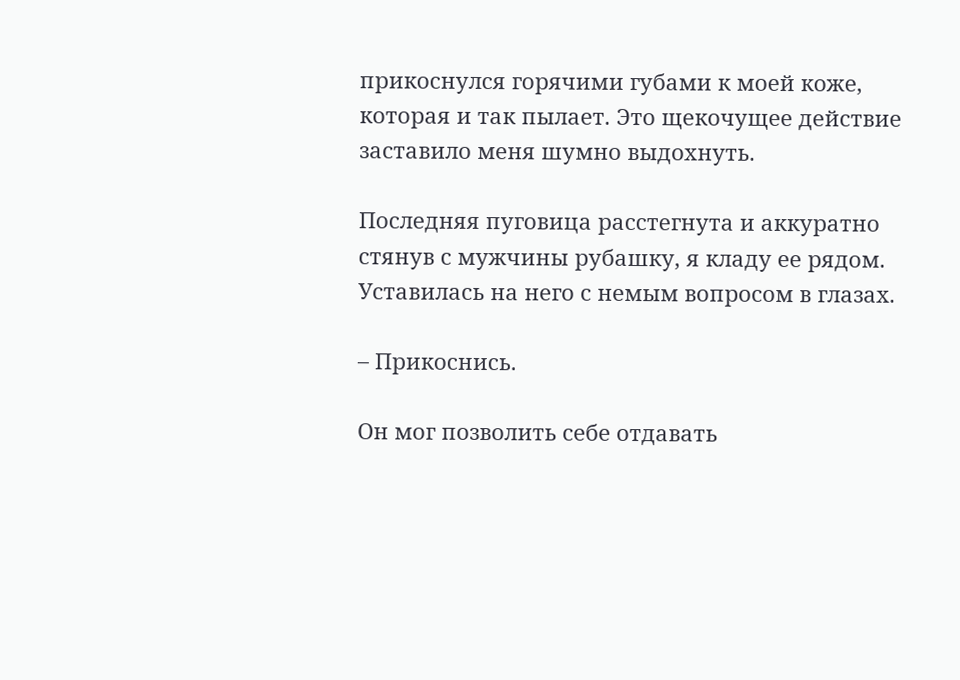прикоснулся горячими губами к моей коже, которая и так пылает. Это щекочущее действие заставило меня шумно выдохнуть.

Последняя пуговица расстегнута и аккуратно стянув с мужчины рубашку, я кладу ее рядом. Уставилась на него с немым вопросом в глазах.

– Прикоснись.

Он мог позволить себе отдавать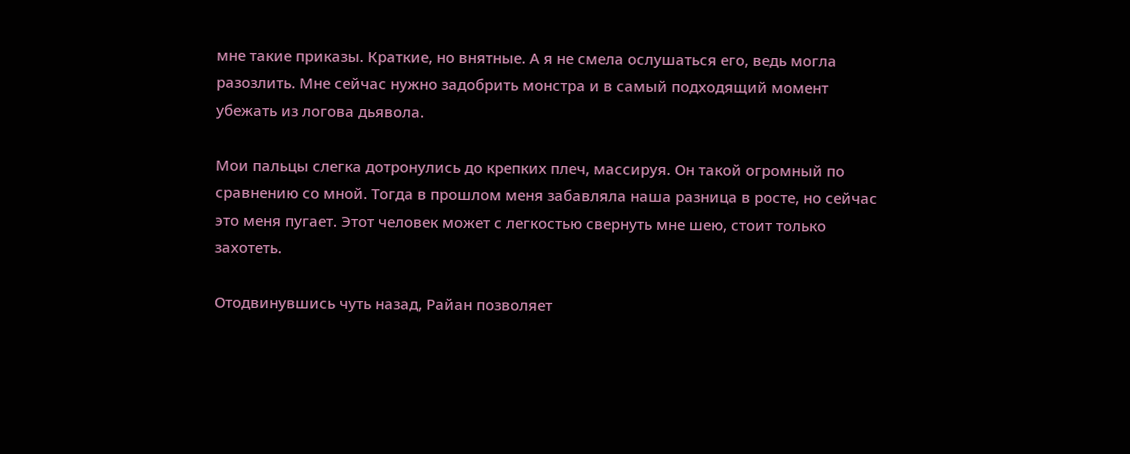мне такие приказы. Краткие, но внятные. А я не смела ослушаться его, ведь могла разозлить. Мне сейчас нужно задобрить монстра и в самый подходящий момент убежать из логова дьявола.

Мои пальцы слегка дотронулись до крепких плеч, массируя. Он такой огромный по сравнению со мной. Тогда в прошлом меня забавляла наша разница в росте, но сейчас это меня пугает. Этот человек может с легкостью свернуть мне шею, стоит только захотеть.

Отодвинувшись чуть назад, Райан позволяет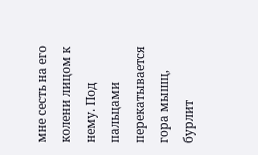мне сесть на его колени лицом к нему. Под пальцами перекатывается гора мышц, бурлит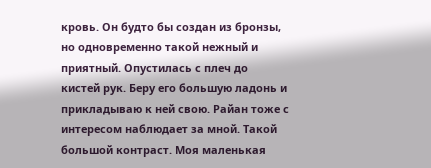кровь. Он будто бы создан из бронзы, но одновременно такой нежный и приятный. Опустилась с плеч до кистей рук. Беру его большую ладонь и прикладываю к ней свою. Райан тоже с интересом наблюдает за мной. Такой большой контраст. Моя маленькая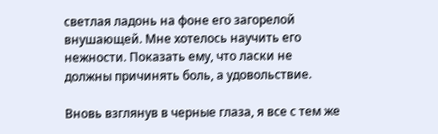светлая ладонь на фоне его загорелой внушающей. Мне хотелось научить его нежности. Показать ему, что ласки не должны причинять боль, а удовольствие.

Вновь взглянув в черные глаза, я все с тем же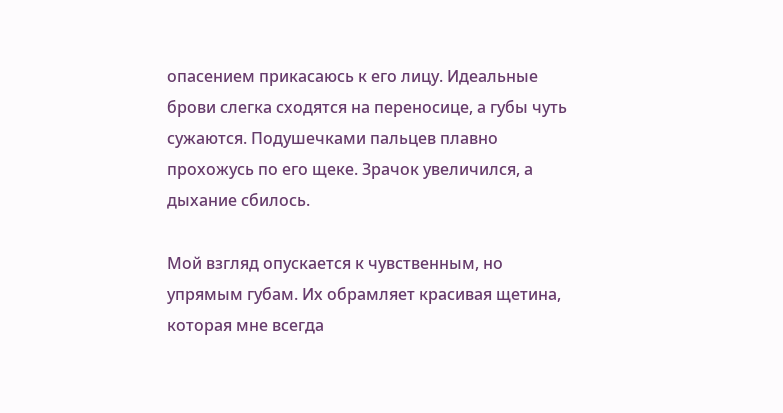опасением прикасаюсь к его лицу. Идеальные брови слегка сходятся на переносице, а губы чуть сужаются. Подушечками пальцев плавно прохожусь по его щеке. Зрачок увеличился, а дыхание сбилось.

Мой взгляд опускается к чувственным, но упрямым губам. Их обрамляет красивая щетина, которая мне всегда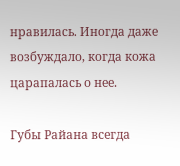нравилась. Иногда даже возбуждало, когда кожа царапалась о нее.

Губы Райана всегда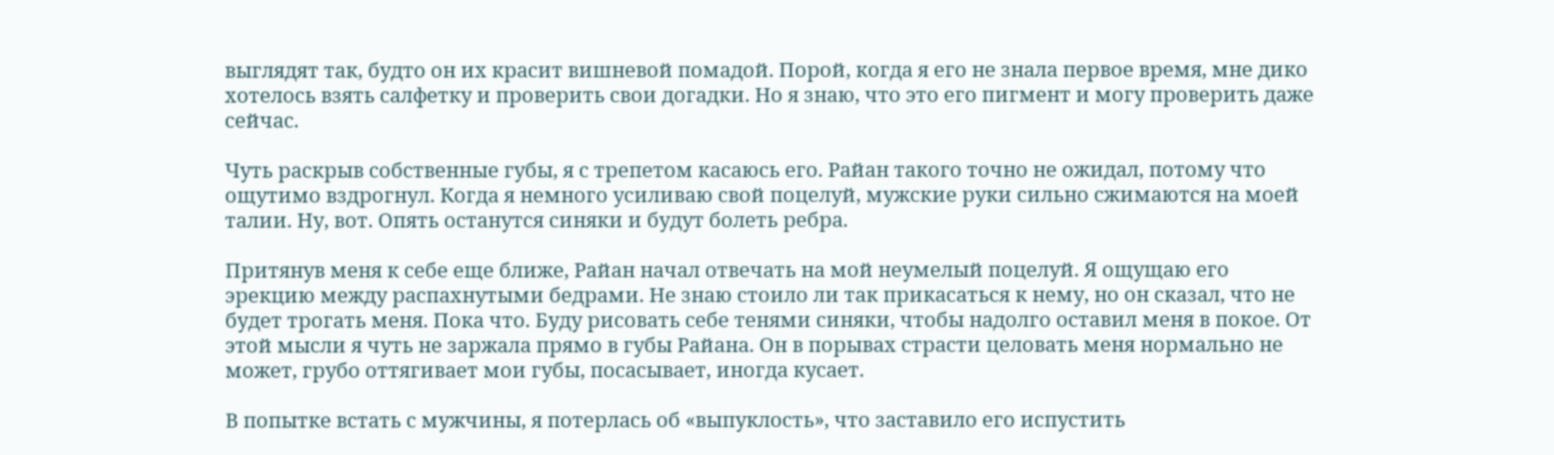выглядят так, будто он их красит вишневой помадой. Порой, когда я его не знала первое время, мне дико хотелось взять салфетку и проверить свои догадки. Но я знаю, что это его пигмент и могу проверить даже сейчас.

Чуть раскрыв собственные губы, я с трепетом касаюсь его. Райан такого точно не ожидал, потому что ощутимо вздрогнул. Когда я немного усиливаю свой поцелуй, мужские руки сильно сжимаются на моей талии. Ну, вот. Опять останутся синяки и будут болеть ребра.

Притянув меня к себе еще ближе, Райан начал отвечать на мой неумелый поцелуй. Я ощущаю его эрекцию между распахнутыми бедрами. Не знаю стоило ли так прикасаться к нему, но он сказал, что не будет трогать меня. Пока что. Буду рисовать себе тенями синяки, чтобы надолго оставил меня в покое. От этой мысли я чуть не заржала прямо в губы Райана. Он в порывах страсти целовать меня нормально не может, грубо оттягивает мои губы, посасывает, иногда кусает.

В попытке встать с мужчины, я потерлась об «выпуклость», что заставило его испустить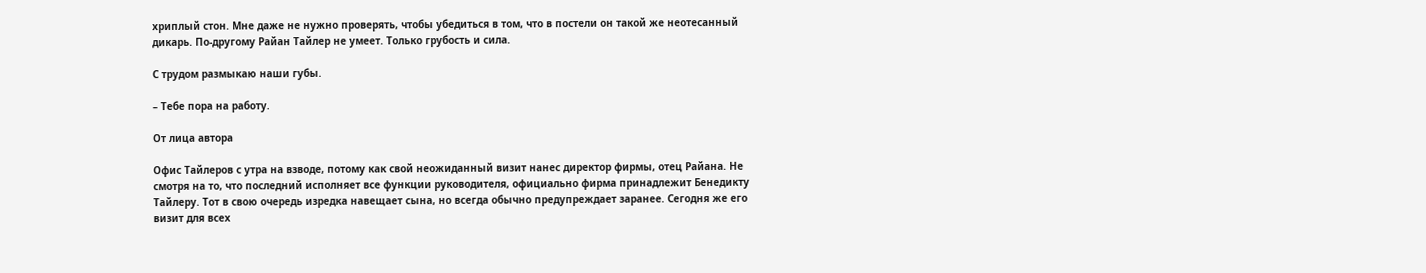хриплый стон. Мне даже не нужно проверять, чтобы убедиться в том, что в постели он такой же неотесанный дикарь. По-другому Райан Тайлер не умеет. Только грубость и сила.

С трудом размыкаю наши губы.

– Тебе пора на работу.

От лица автора

Офис Тайлеров с утра на взводе, потому как свой неожиданный визит нанес директор фирмы, отец Райана. Не смотря на то, что последний исполняет все функции руководителя, официально фирма принадлежит Бенедикту Тайлеру. Тот в свою очередь изредка навещает сына, но всегда обычно предупреждает заранее. Сегодня же его визит для всех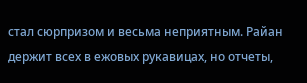стал сюрпризом и весьма неприятным. Райан держит всех в ежовых рукавицах, но отчеты,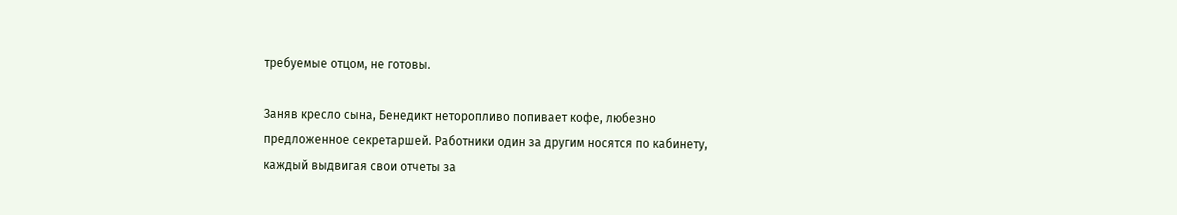требуемые отцом, не готовы.

Заняв кресло сына, Бенедикт неторопливо попивает кофе, любезно предложенное секретаршей. Работники один за другим носятся по кабинету, каждый выдвигая свои отчеты за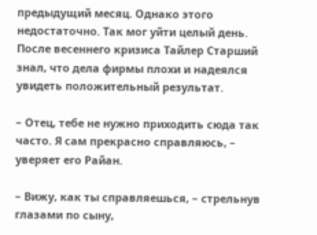предыдущий месяц. Однако этого недостаточно. Так мог уйти целый день. После весеннего кризиса Тайлер Старший знал, что дела фирмы плохи и надеялся увидеть положительный результат.

– Отец, тебе не нужно приходить сюда так часто. Я сам прекрасно справляюсь, – уверяет его Райан.

– Вижу, как ты справляешься, – стрельнув глазами по сыну,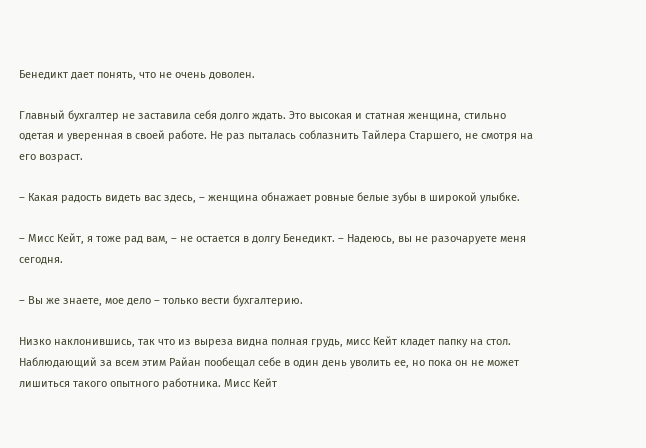Бенедикт дает понять, что не очень доволен.

Главный бухгалтер не заставила себя долго ждать. Это высокая и статная женщина, стильно одетая и уверенная в своей работе. Не раз пыталась соблазнить Тайлера Старшего, не смотря на его возраст.

– Какая радость видеть вас здесь, – женщина обнажает ровные белые зубы в широкой улыбке.

– Мисс Кейт, я тоже рад вам, – не остается в долгу Бенедикт. – Надеюсь, вы не разочаруете меня сегодня.

– Вы же знаете, мое дело – только вести бухгалтерию.

Низко наклонившись, так что из выреза видна полная грудь, мисс Кейт кладет папку на стол. Наблюдающий за всем этим Райан пообещал себе в один день уволить ее, но пока он не может лишиться такого опытного работника. Мисс Кейт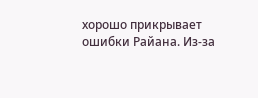хорошо прикрывает ошибки Райана. Из-за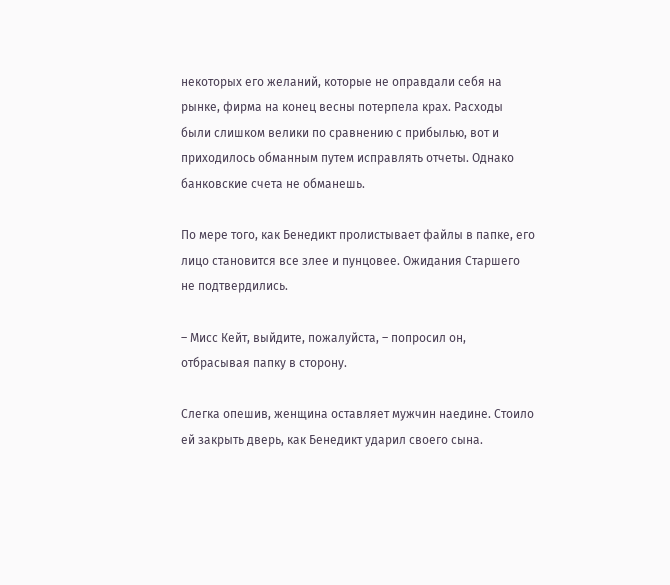некоторых его желаний, которые не оправдали себя на рынке, фирма на конец весны потерпела крах. Расходы были слишком велики по сравнению с прибылью, вот и приходилось обманным путем исправлять отчеты. Однако банковские счета не обманешь.

По мере того, как Бенедикт пролистывает файлы в папке, его лицо становится все злее и пунцовее. Ожидания Старшего не подтвердились.

– Мисс Кейт, выйдите, пожалуйста, – попросил он, отбрасывая папку в сторону.

Слегка опешив, женщина оставляет мужчин наедине. Стоило ей закрыть дверь, как Бенедикт ударил своего сына.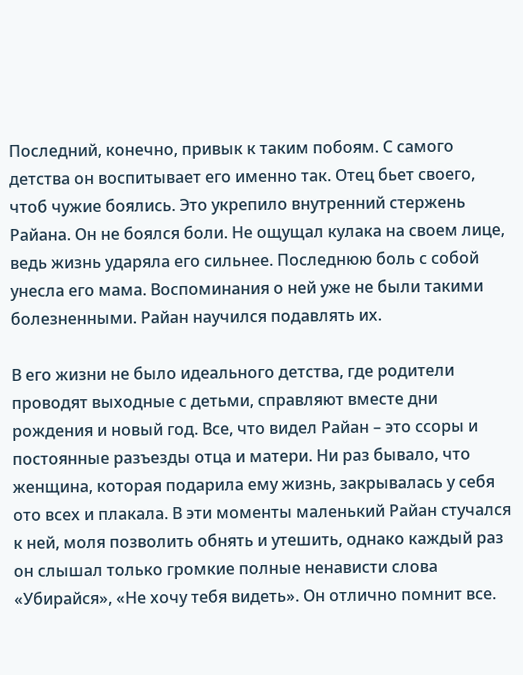Последний, конечно, привык к таким побоям. С самого детства он воспитывает его именно так. Отец бьет своего, чтоб чужие боялись. Это укрепило внутренний стержень Райана. Он не боялся боли. Не ощущал кулака на своем лице, ведь жизнь ударяла его сильнее. Последнюю боль с собой унесла его мама. Воспоминания о ней уже не были такими болезненными. Райан научился подавлять их.

В его жизни не было идеального детства, где родители проводят выходные с детьми, справляют вместе дни рождения и новый год. Все, что видел Райан – это ссоры и постоянные разъезды отца и матери. Ни раз бывало, что женщина, которая подарила ему жизнь, закрывалась у себя ото всех и плакала. В эти моменты маленький Райан стучался к ней, моля позволить обнять и утешить, однако каждый раз он слышал только громкие полные ненависти слова «Убирайся», «Не хочу тебя видеть». Он отлично помнит все.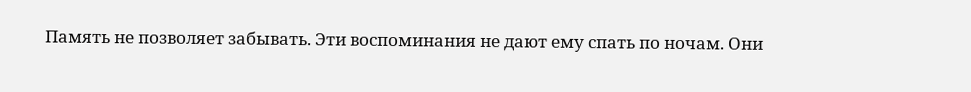Память не позволяет забывать. Эти воспоминания не дают ему спать по ночам. Они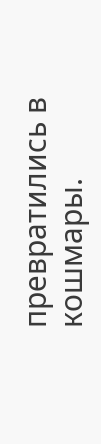превратились в кошмары.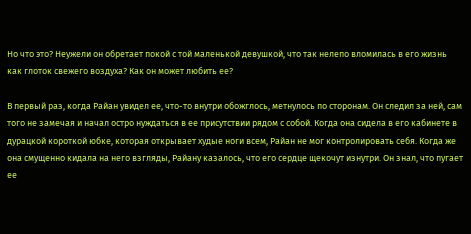Но что это? Неужели он обретает покой с той маленькой девушкой, что так нелепо вломилась в его жизнь как глоток свежего воздуха? Как он может любить ее?

В первый раз, когда Райан увидел ее, что-то внутри обожглось, метнулось по сторонам. Он следил за ней, сам того не замечая и начал остро нуждаться в ее присутствии рядом с собой. Когда она сидела в его кабинете в дурацкой короткой юбке, которая открывает худые ноги всем, Райан не мог контролировать себя. Когда же она смущенно кидала на него взгляды, Райану казалось, что его сердце щекочут изнутри. Он знал, что пугает ее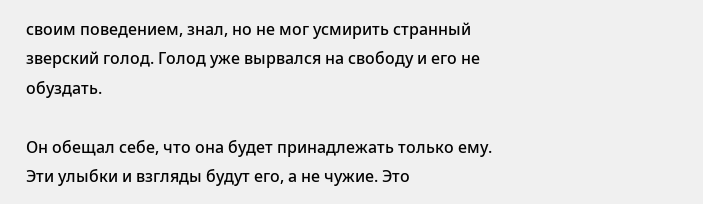своим поведением, знал, но не мог усмирить странный зверский голод. Голод уже вырвался на свободу и его не обуздать.

Он обещал себе, что она будет принадлежать только ему. Эти улыбки и взгляды будут его, а не чужие. Это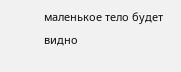маленькое тело будет видно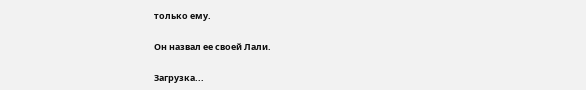только ему.

Он назвал ее своей Лали.

Загрузка...